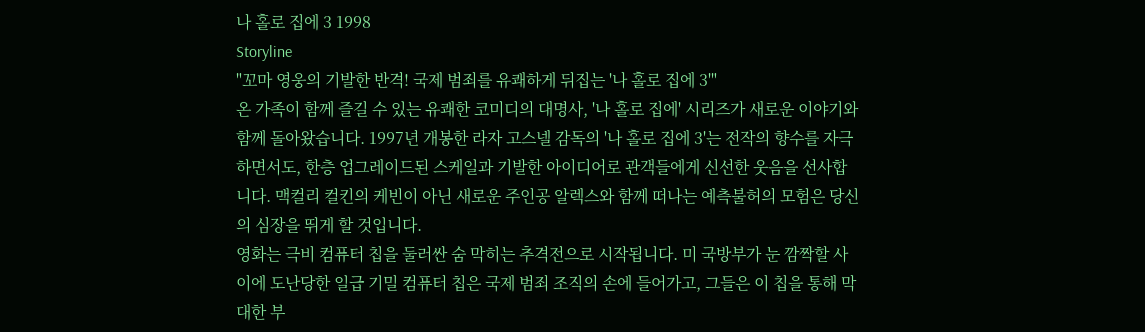나 홀로 집에 3 1998
Storyline
"꼬마 영웅의 기발한 반격! 국제 범죄를 유쾌하게 뒤집는 '나 홀로 집에 3'"
온 가족이 함께 즐길 수 있는 유쾌한 코미디의 대명사, '나 홀로 집에' 시리즈가 새로운 이야기와 함께 돌아왔습니다. 1997년 개봉한 라자 고스넬 감독의 '나 홀로 집에 3'는 전작의 향수를 자극하면서도, 한층 업그레이드된 스케일과 기발한 아이디어로 관객들에게 신선한 웃음을 선사합니다. 맥컬리 컬킨의 케빈이 아닌 새로운 주인공 알렉스와 함께 떠나는 예측불허의 모험은 당신의 심장을 뛰게 할 것입니다.
영화는 극비 컴퓨터 칩을 둘러싼 숨 막히는 추격전으로 시작됩니다. 미 국방부가 눈 깜짝할 사이에 도난당한 일급 기밀 컴퓨터 칩은 국제 범죄 조직의 손에 들어가고, 그들은 이 칩을 통해 막대한 부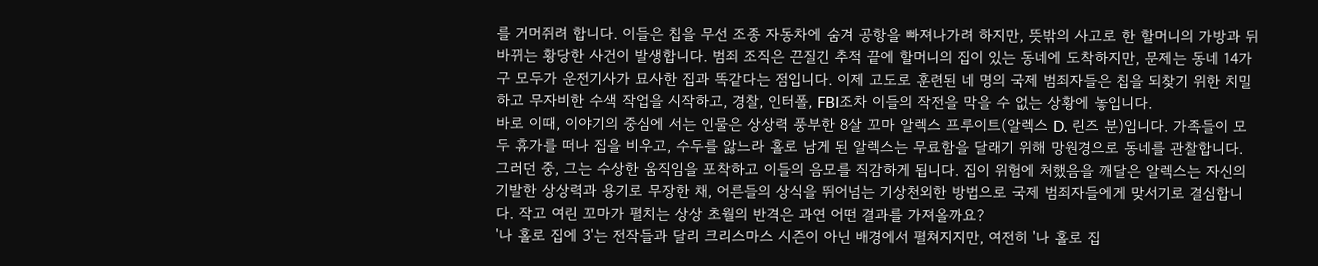를 거머쥐려 합니다. 이들은 칩을 무선 조종 자동차에 숨겨 공항을 빠져나가려 하지만, 뜻밖의 사고로 한 할머니의 가방과 뒤바뀌는 황당한 사건이 발생합니다. 범죄 조직은 끈질긴 추적 끝에 할머니의 집이 있는 동네에 도착하지만, 문제는 동네 14가구 모두가 운전기사가 묘사한 집과 똑같다는 점입니다. 이제 고도로 훈련된 네 명의 국제 범죄자들은 칩을 되찾기 위한 치밀하고 무자비한 수색 작업을 시작하고, 경찰, 인터폴, FBI조차 이들의 작전을 막을 수 없는 상황에 놓입니다.
바로 이때, 이야기의 중심에 서는 인물은 상상력 풍부한 8살 꼬마 알렉스 프루이트(알렉스 D. 린즈 분)입니다. 가족들이 모두 휴가를 떠나 집을 비우고, 수두를 앓느라 홀로 남게 된 알렉스는 무료함을 달래기 위해 망원경으로 동네를 관찰합니다. 그러던 중, 그는 수상한 움직임을 포착하고 이들의 음모를 직감하게 됩니다. 집이 위험에 처했음을 깨달은 알렉스는 자신의 기발한 상상력과 용기로 무장한 채, 어른들의 상식을 뛰어넘는 기상천외한 방법으로 국제 범죄자들에게 맞서기로 결심합니다. 작고 여린 꼬마가 펼치는 상상 초월의 반격은 과연 어떤 결과를 가져올까요?
'나 홀로 집에 3'는 전작들과 달리 크리스마스 시즌이 아닌 배경에서 펼쳐지지만, 여전히 '나 홀로 집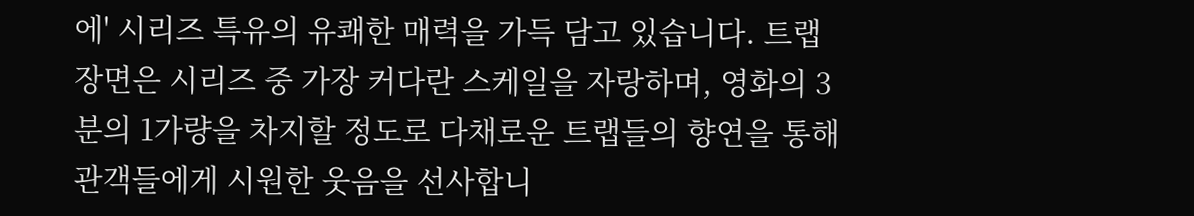에' 시리즈 특유의 유쾌한 매력을 가득 담고 있습니다. 트랩 장면은 시리즈 중 가장 커다란 스케일을 자랑하며, 영화의 3분의 1가량을 차지할 정도로 다채로운 트랩들의 향연을 통해 관객들에게 시원한 웃음을 선사합니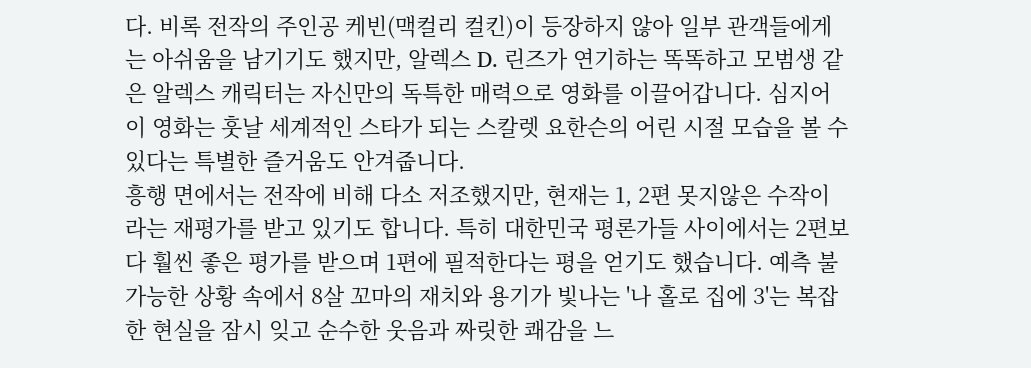다. 비록 전작의 주인공 케빈(맥컬리 컬킨)이 등장하지 않아 일부 관객들에게는 아쉬움을 남기기도 했지만, 알렉스 D. 린즈가 연기하는 똑똑하고 모범생 같은 알렉스 캐릭터는 자신만의 독특한 매력으로 영화를 이끌어갑니다. 심지어 이 영화는 훗날 세계적인 스타가 되는 스칼렛 요한슨의 어린 시절 모습을 볼 수 있다는 특별한 즐거움도 안겨줍니다.
흥행 면에서는 전작에 비해 다소 저조했지만, 현재는 1, 2편 못지않은 수작이라는 재평가를 받고 있기도 합니다. 특히 대한민국 평론가들 사이에서는 2편보다 훨씬 좋은 평가를 받으며 1편에 필적한다는 평을 얻기도 했습니다. 예측 불가능한 상황 속에서 8살 꼬마의 재치와 용기가 빛나는 '나 홀로 집에 3'는 복잡한 현실을 잠시 잊고 순수한 웃음과 짜릿한 쾌감을 느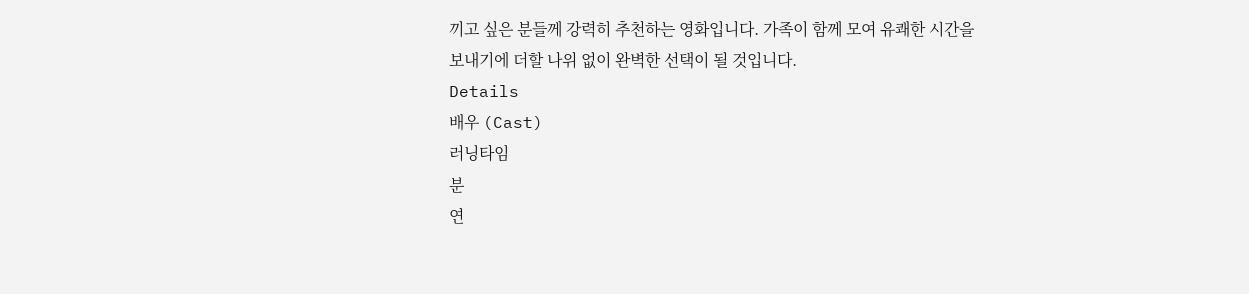끼고 싶은 분들께 강력히 추천하는 영화입니다. 가족이 함께 모여 유쾌한 시간을 보내기에 더할 나위 없이 완벽한 선택이 될 것입니다.
Details
배우 (Cast)
러닝타임
분
연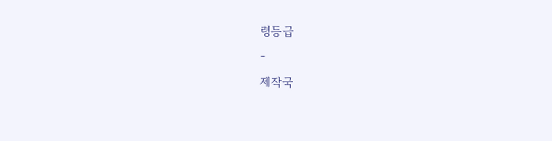령등급
-
제작국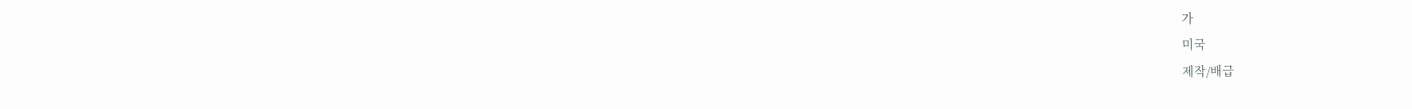가
미국
제작/배급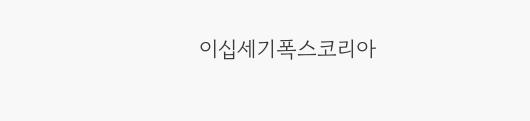이십세기폭스코리아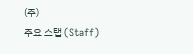(주)
주요 스탭 (Staff)